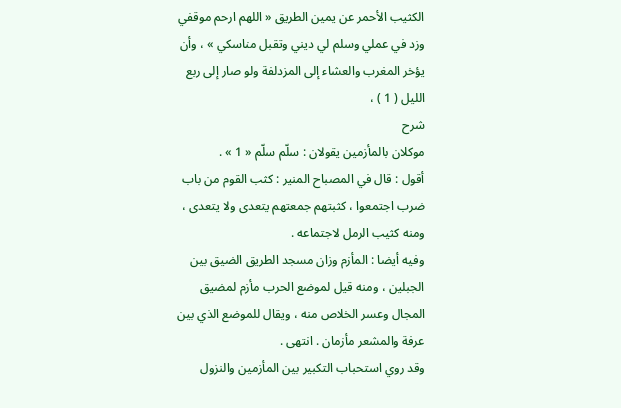الكثيب الأحمر عن يمين الطريق « اللهم ارحم موقفي وزد في عملي وسلم لي ديني وتقبل مناسكي » ، وأن يؤخر المغرب والعشاء إلى المزدلفة ولو صار إلى ربع الليل ( 1 ) ،
شرح
موكلان بالمأزمين يقولان : سلّم سلّم « 1 » .
أقول : قال في المصباح المنير : كثب القوم من باب ضرب اجتمعوا ، كثبتهم جمعتهم يتعدى ولا يتعدى ، ومنه كثيب الرمل لاجتماعه .
وفيه أيضا : المأزم وزان مسجد الطريق الضيق بين الجبلين ، ومنه قيل لموضع الحرب مأزم لمضيق المجال وعسر الخلاص منه ، ويقال للموضع الذي بين عرفة والمشعر مأزمان . انتهى .
وقد روي استحباب التكبير بين المأزمين والنزول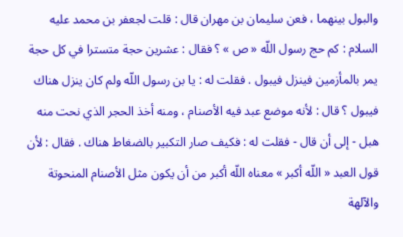والبول بينهما ، فعن سليمان بن مهران قال : قلت لجعفر بن محمد عليه السلام : كم حج رسول اللّه « ص » ؟ فقال : عشرين حجة متسترا في كل حجة يمر بالمأزمين فينزل فيبول . فقلت له : يا بن رسول اللّه ولم كان ينزل هناك فيبول ؟ قال : لأنه موضع عبد فيه الأصنام ، ومنه أخذ الحجر الذي نحت منه هبل - إلى أن قال - فقلت له : فكيف صار التكبير بالضغاط هناك . فقال : لأن قول العبد « اللّه أكبر » معناه اللّه أكبر من أن يكون مثل الأصنام المنحوتة والآلهة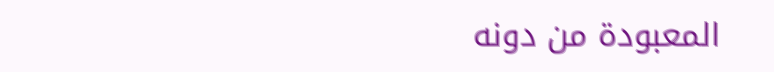المعبودة من دونه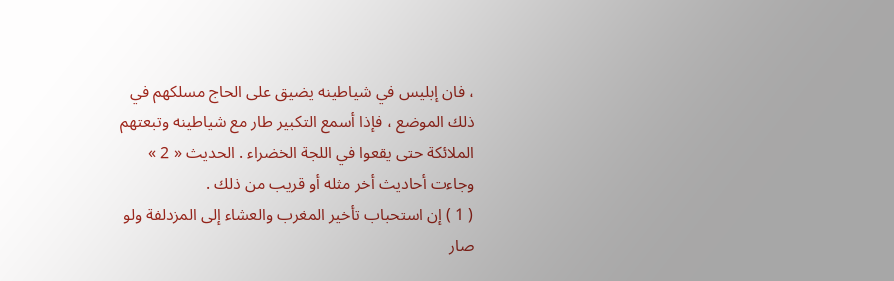، فان إبليس في شياطينه يضيق على الحاج مسلكهم في ذلك الموضع ، فإذا أسمع التكبير طار مع شياطينه وتبعتهم الملائكة حتى يقعوا في اللجة الخضراء . الحديث « 2 » وجاءت أحاديث أخر مثله أو قريب من ذلك .
( 1 ) إن استحباب تأخير المغرب والعشاء إلى المزدلفة ولو صار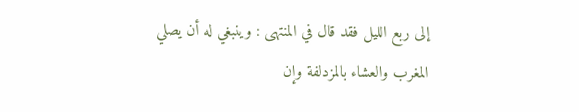إلى ربع الليل فقد قال في المنتهى : وينبغي له أن يصلي المغرب والعشاء بالمزدلفة وإن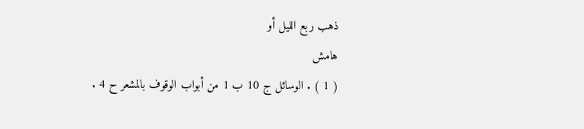ذهب ربع الليل أو
هامش
( 1 ) . الوسائل ج 10 ب 1 من أبواب الوقوف بالمشعر ح 4 .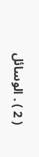( 2 ) . الوسائل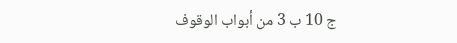ج 10 ب 3 من أبواب الوقوف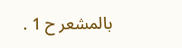بالمشعر ح 1 .